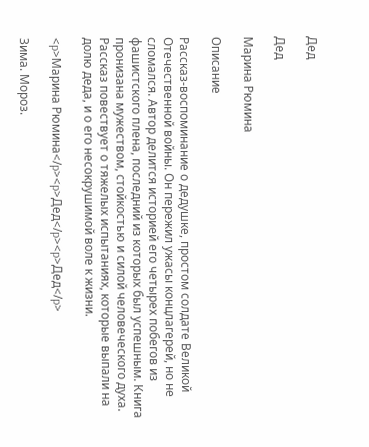Дед

Дед

Марина Рюмина

Описание

Рассказ-воспоминание о дедушке, простом солдате Великой Отечественной войны. Он пережил ужасы концлагерей, но не сломался. Автор делится историей его четырех побегов из фашистского плена, последний из которых был успешным. Книга пронизана мужеством, стойкостью и силой человеческого духа. Рассказ повествует о тяжелых испытаниях, которые выпали на долю деда, и о его несокрушимой воле к жизни.

<p>Марина Рюмина</p><p>Дед</p><p>Дед</p>

Зима. Мороз.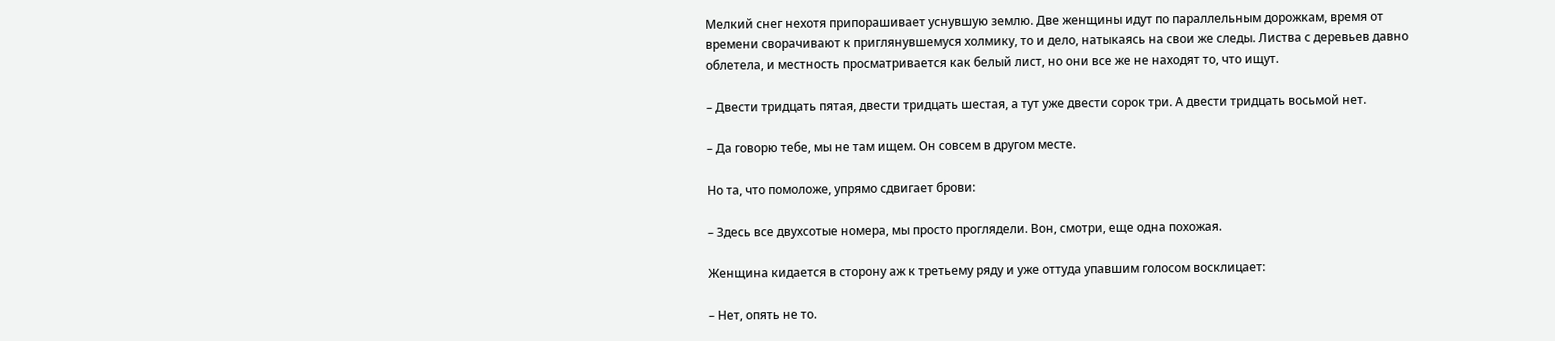Мелкий снег нехотя припорашивает уснувшую землю. Две женщины идут по параллельным дорожкам, время от времени сворачивают к приглянувшемуся холмику, то и дело, натыкаясь на свои же следы. Листва с деревьев давно облетела, и местность просматривается как белый лист, но они все же не находят то, что ищут.

– Двести тридцать пятая, двести тридцать шестая, а тут уже двести сорок три. А двести тридцать восьмой нет.

– Да говорю тебе, мы не там ищем. Он совсем в другом месте.

Но та, что помоложе, упрямо сдвигает брови:

– Здесь все двухсотые номера, мы просто проглядели. Вон, смотри, еще одна похожая.

Женщина кидается в сторону аж к третьему ряду и уже оттуда упавшим голосом восклицает:

– Нет, опять не то.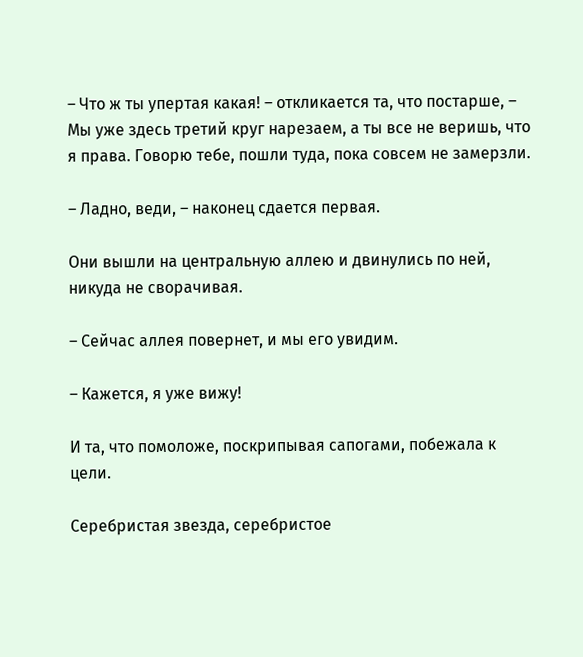– Что ж ты упертая какая! – откликается та, что постарше, – Мы уже здесь третий круг нарезаем, а ты все не веришь, что я права. Говорю тебе, пошли туда, пока совсем не замерзли.

– Ладно, веди, – наконец сдается первая.

Они вышли на центральную аллею и двинулись по ней, никуда не сворачивая.

– Сейчас аллея повернет, и мы его увидим.

– Кажется, я уже вижу!

И та, что помоложе, поскрипывая сапогами, побежала к цели.

Серебристая звезда, серебристое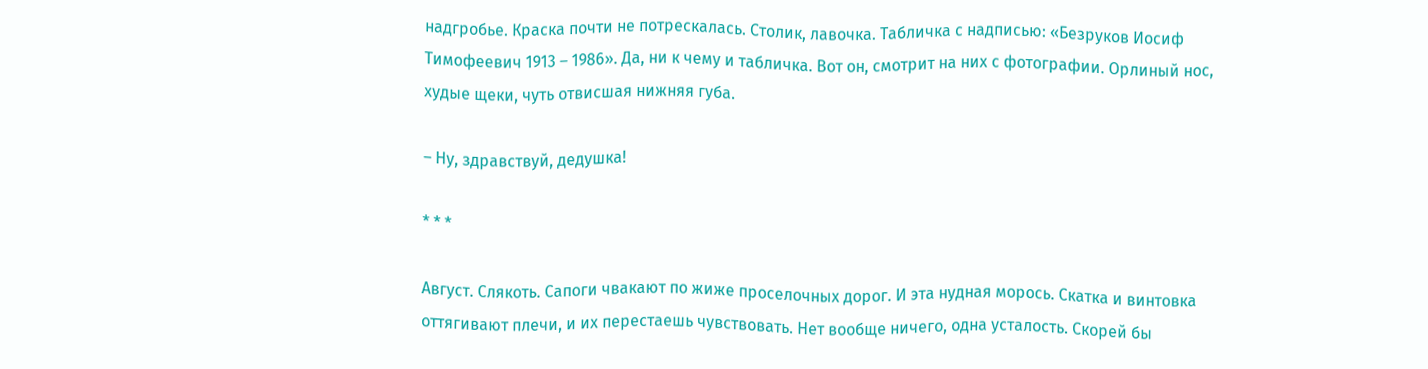надгробье. Краска почти не потрескалась. Столик, лавочка. Табличка с надписью: «Безруков Иосиф Тимофеевич 1913 – 1986». Да, ни к чему и табличка. Вот он, смотрит на них с фотографии. Орлиный нос, худые щеки, чуть отвисшая нижняя губа.

– Ну, здравствуй, дедушка!

* * *

Август. Слякоть. Сапоги чвакают по жиже проселочных дорог. И эта нудная морось. Скатка и винтовка оттягивают плечи, и их перестаешь чувствовать. Нет вообще ничего, одна усталость. Скорей бы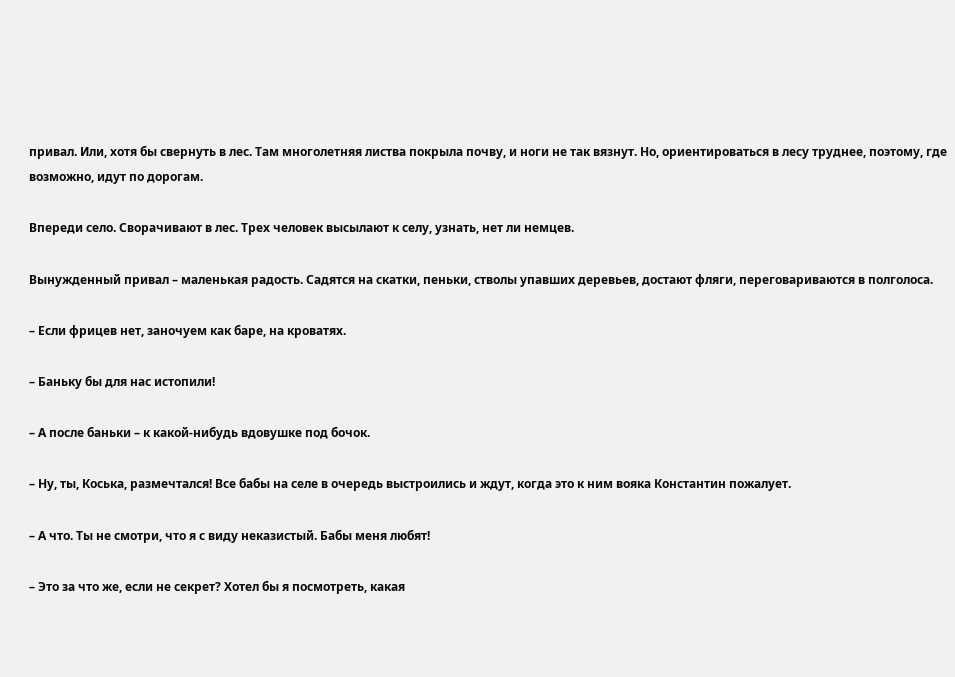привал. Или, хотя бы свернуть в лес. Там многолетняя листва покрыла почву, и ноги не так вязнут. Но, ориентироваться в лесу труднее, поэтому, где возможно, идут по дорогам.

Впереди село. Сворачивают в лес. Трех человек высылают к селу, узнать, нет ли немцев.

Вынужденный привал – маленькая радость. Садятся на скатки, пеньки, стволы упавших деревьев, достают фляги, переговариваются в полголоса.

– Если фрицев нет, заночуем как баре, на кроватях.

– Баньку бы для нас истопили!

– А после баньки – к какой-нибудь вдовушке под бочок.

– Ну, ты, Коська, размечтался! Все бабы на селе в очередь выстроились и ждут, когда это к ним вояка Константин пожалует.

– А что. Ты не смотри, что я с виду неказистый. Бабы меня любят!

– Это за что же, если не секрет? Хотел бы я посмотреть, какая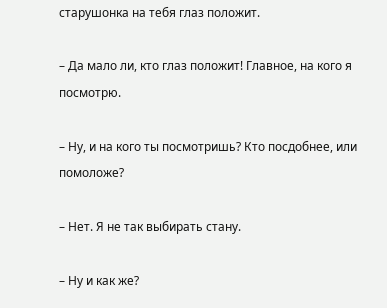старушонка на тебя глаз положит.

– Да мало ли, кто глаз положит! Главное, на кого я посмотрю.

– Ну, и на кого ты посмотришь? Кто посдобнее, или помоложе?

– Нет. Я не так выбирать стану.

– Ну и как же?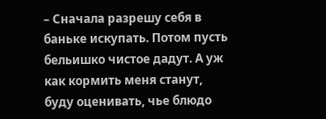– Сначала разрешу себя в баньке искупать. Потом пусть бельишко чистое дадут. А уж как кормить меня станут, буду оценивать, чье блюдо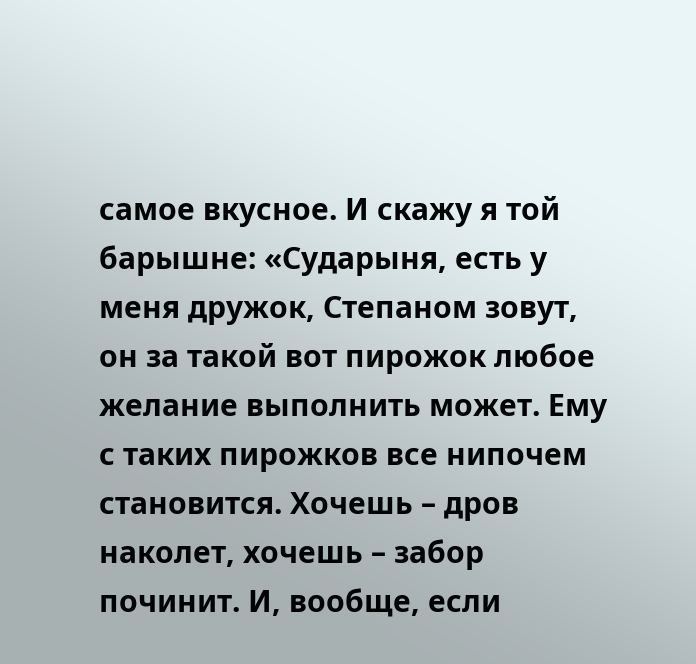самое вкусное. И скажу я той барышне: «Сударыня, есть у меня дружок, Степаном зовут, он за такой вот пирожок любое желание выполнить может. Ему с таких пирожков все нипочем становится. Хочешь – дров наколет, хочешь – забор починит. И, вообще, если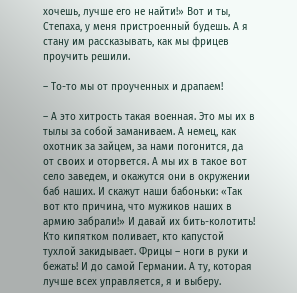хочешь, лучше его не найти!» Вот и ты, Степаха, у меня пристроенный будешь. А я стану им рассказывать, как мы фрицев проучить решили.

– То-то мы от проученных и драпаем!

– А это хитрость такая военная. Это мы их в тылы за собой заманиваем. А немец, как охотник за зайцем, за нами погонится, да от своих и оторвется. А мы их в такое вот село заведем, и окажутся они в окружении баб наших. И скажут наши бабоньки: «Так вот кто причина, что мужиков наших в армию забрали!» И давай их бить-колотить! Кто кипятком поливает, кто капустой тухлой закидывает. Фрицы – ноги в руки и бежать! И до самой Германии. А ту, которая лучше всех управляется, я и выберу.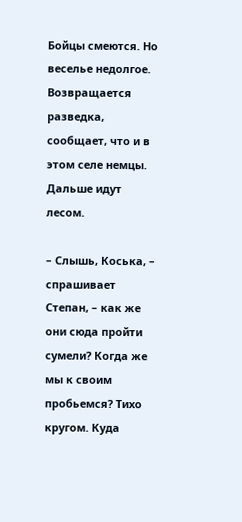Бойцы смеются. Но веселье недолгое. Возвращается разведка, сообщает, что и в этом селе немцы. Дальше идут лесом.

– Слышь, Коська, – спрашивает Степан, – как же они сюда пройти сумели? Когда же мы к своим пробьемся? Тихо кругом. Куда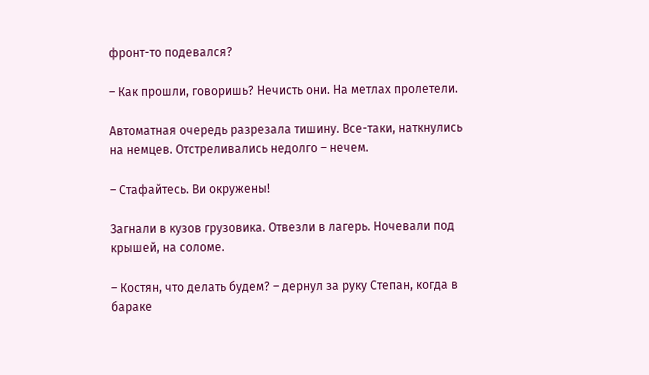фронт-то подевался?

– Как прошли, говоришь? Нечисть они. На метлах пролетели.

Автоматная очередь разрезала тишину. Все-таки, наткнулись на немцев. Отстреливались недолго – нечем.

– Стафайтесь. Ви окружены!

Загнали в кузов грузовика. Отвезли в лагерь. Ночевали под крышей, на соломе.

– Костян, что делать будем? – дернул за руку Степан, когда в бараке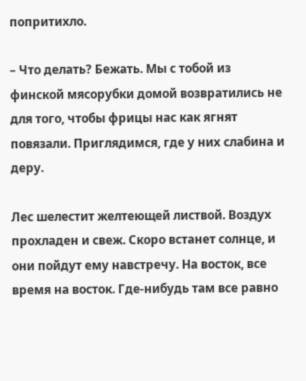попритихло.

– Что делать? Бежать. Мы с тобой из финской мясорубки домой возвратились не для того, чтобы фрицы нас как ягнят повязали. Приглядимся, где у них слабина и деру.

Лес шелестит желтеющей листвой. Воздух прохладен и свеж. Скоро встанет солнце, и они пойдут ему навстречу. На восток, все время на восток. Где-нибудь там все равно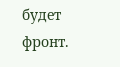будет фронт.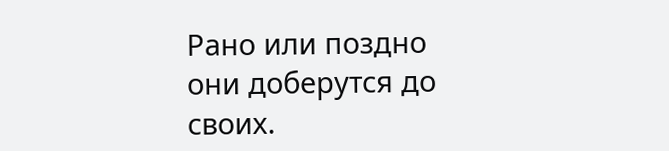Рано или поздно они доберутся до своих.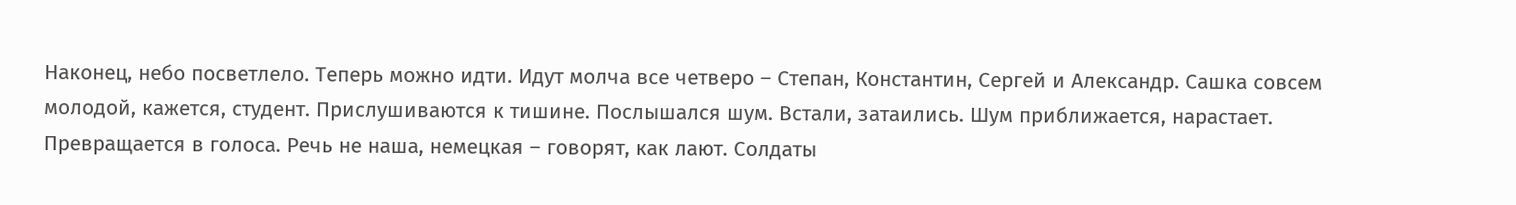Наконец, небо посветлело. Теперь можно идти. Идут молча все четверо – Степан, Константин, Сергей и Александр. Сашка совсем молодой, кажется, студент. Прислушиваются к тишине. Послышался шум. Встали, затаились. Шум приближается, нарастает. Превращается в голоса. Речь не наша, немецкая – говорят, как лают. Солдаты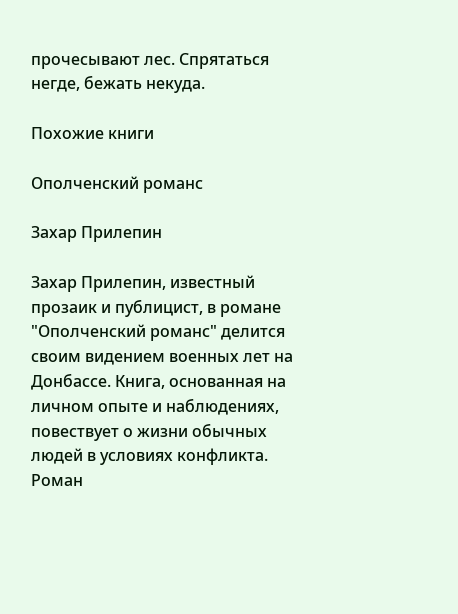прочесывают лес. Спрятаться негде, бежать некуда.

Похожие книги

Ополченский романс

Захар Прилепин

Захар Прилепин, известный прозаик и публицист, в романе "Ополченский романс" делится своим видением военных лет на Донбассе. Книга, основанная на личном опыте и наблюдениях, повествует о жизни обычных людей в условиях конфликта. Роман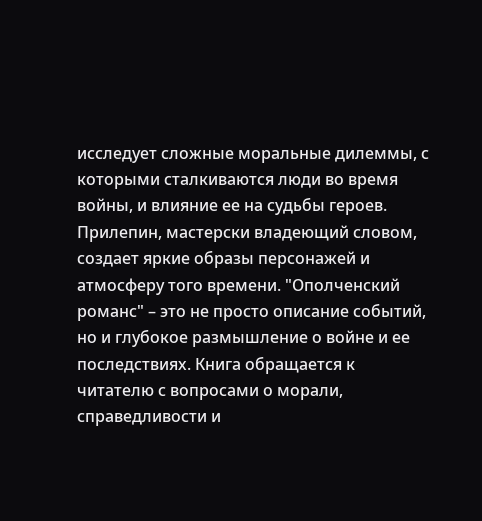исследует сложные моральные дилеммы, с которыми сталкиваются люди во время войны, и влияние ее на судьбы героев. Прилепин, мастерски владеющий словом, создает яркие образы персонажей и атмосферу того времени. "Ополченский романс" – это не просто описание событий, но и глубокое размышление о войне и ее последствиях. Книга обращается к читателю с вопросами о морали, справедливости и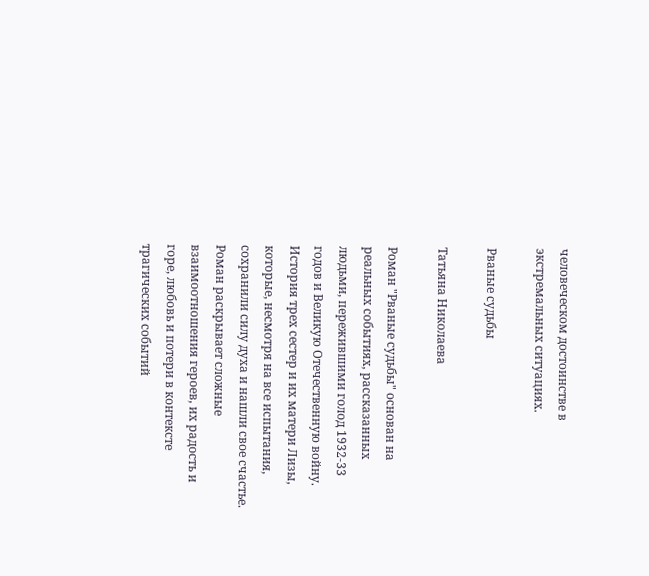человеческом достоинстве в экстремальных ситуациях.

Рваные судьбы

Татьяна Николаева

Роман "Рваные судьбы" основан на реальных событиях, рассказанных людьми, пережившими голод 1932-33 годов и Великую Отечественную войну. История трех сестер и их матери Лизы, которые, несмотря на все испытания, сохранили силу духа и нашли свое счастье. Роман раскрывает сложные взаимоотношения героев, их радость и горе, любовь и потери в контексте трагических событий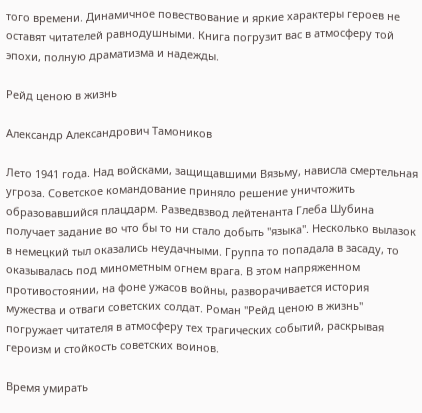того времени. Динамичное повествование и яркие характеры героев не оставят читателей равнодушными. Книга погрузит вас в атмосферу той эпохи, полную драматизма и надежды.

Рейд ценою в жизнь

Александр Александрович Тамоников

Лето 1941 года. Над войсками, защищавшими Вязьму, нависла смертельная угроза. Советское командование приняло решение уничтожить образовавшийся плацдарм. Разведвзвод лейтенанта Глеба Шубина получает задание во что бы то ни стало добыть "языка". Несколько вылазок в немецкий тыл оказались неудачными. Группа то попадала в засаду, то оказывалась под минометным огнем врага. В этом напряженном противостоянии, на фоне ужасов войны, разворачивается история мужества и отваги советских солдат. Роман "Рейд ценою в жизнь" погружает читателя в атмосферу тех трагических событий, раскрывая героизм и стойкость советских воинов.

Время умирать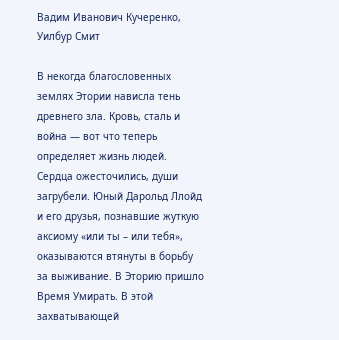Вадим Иванович Кучеренко, Уилбур Смит

В некогда благословенных землях Этории нависла тень древнего зла. Кровь, сталь и война — вот что теперь определяет жизнь людей. Сердца ожесточились, души загрубели. Юный Дарольд Ллойд и его друзья, познавшие жуткую аксиому «или ты – или тебя», оказываются втянуты в борьбу за выживание. В Эторию пришло Время Умирать. В этой захватывающей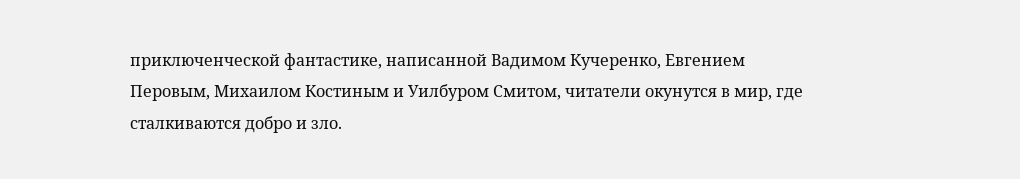приключенческой фантастике, написанной Вадимом Кучеренко, Евгением Перовым, Михаилом Костиным и Уилбуром Смитом, читатели окунутся в мир, где сталкиваются добро и зло.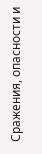Сражения, опасности и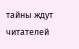тайны ждут читателей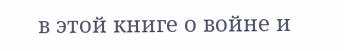в этой книге о войне и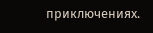приключениях.